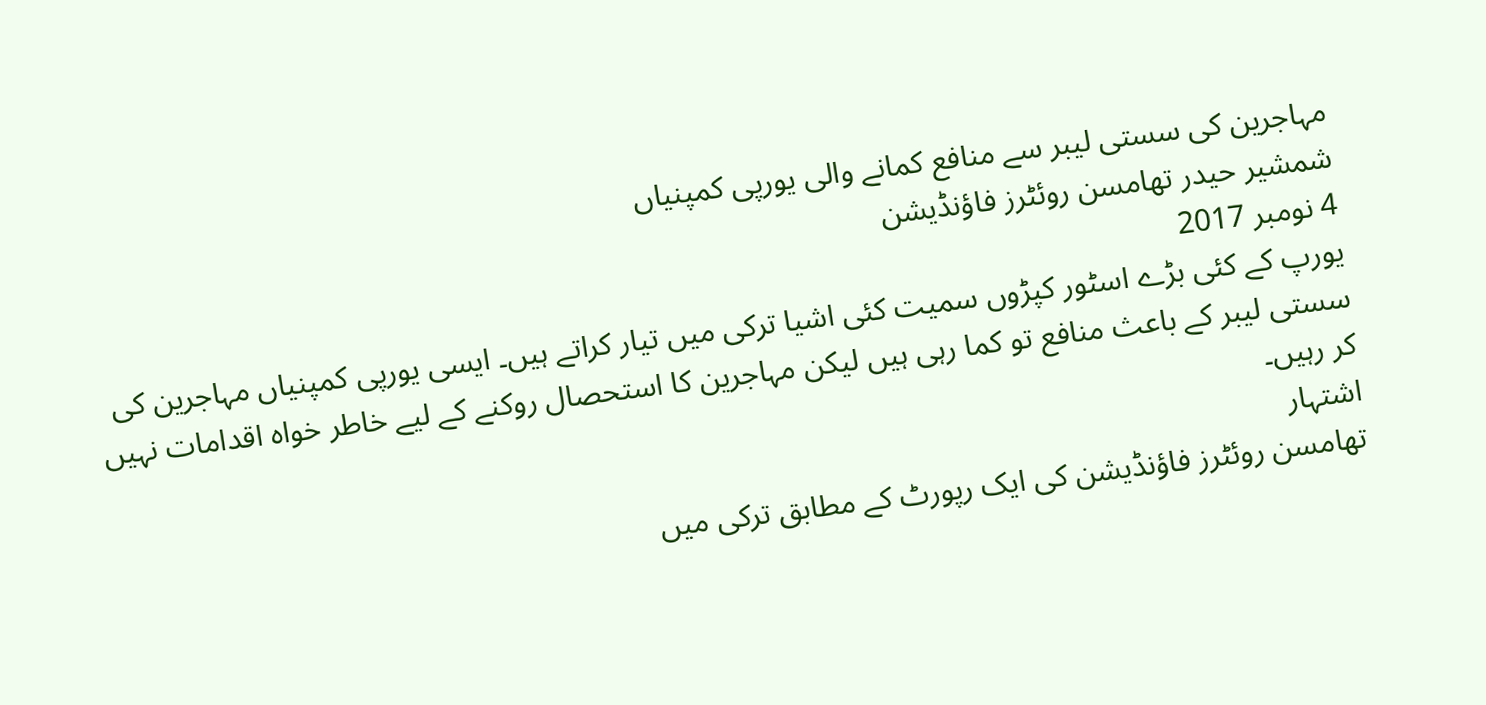مہاجرین کی سستی لیبر سے منافع کمانے والی یورپی کمپنیاں
شمشیر حیدر تھامسن روئٹرز فاؤنڈیشن
4 نومبر 2017
یورپ کے کئی بڑے اسٹور کپڑوں سمیت کئی اشیا ترکی میں تیار کراتے ہیں۔ ایسی یورپی کمپنیاں مہاجرین کی سستی لیبر کے باعث منافع تو کما رہی ہیں لیکن مہاجرین کا استحصال روکنے کے لیے خاطر خواہ اقدامات نہیں کر رہیں۔
اشتہار
تھامسن روئٹرز فاؤنڈیشن کی ایک رپورٹ کے مطابق ترکی میں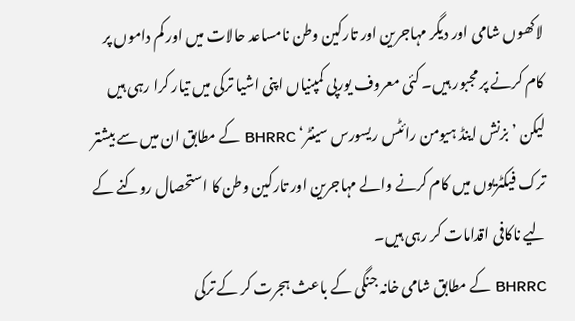لاکھوں شامی اور دیگر مہاجرین اور تارکین وطن نامساعد حالات میں اور کم داموں پر کام کرنے پر مجبور ہیں۔ کئی معروف یورپی کمپنیاں اپنی اشیا ترکی میں تیار کرا رہی ہیں لیکن ’بزنش اینڈ ہیومن رائٹس ریسورس سینٹر‘ BHRRC کے مطابق ان میں سے بیشتر ترک فیکٹریوں میں کام کرنے والے مہاجرین اور تارکین وطن کا استحصال روکنے کے لیے ناکافی اقدامات کر رہی ہیں۔
BHRRC کے مطابق شامی خانہ جنگی کے باعث ہجرت کر کے ترکی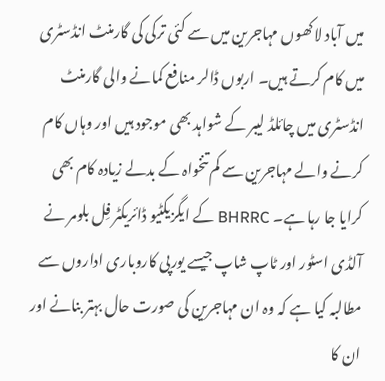میں آباد لاکھوں مہاجرین میں سے کئی ترکی کی گارمنٹ انڈسٹری میں کام کرتے ہیں۔ اربوں ڈالر منافع کمانے والی گارمنٹ انڈسٹری میں چائلڈ لیبر کے شواہد بھی موجود ہیں اور وہاں کام کرنے والے مہاجرین سے کم تنخواہ کے بدلے زیادہ کام بھی کرایا جا رہا ہے۔ BHRRC کے ایگزیکٹیو ڈائریکٹر فِل بلومر نے آلڈی اسٹور اور ٹاپ شاپ جیسے یورپی کاروباری اداروں سے مطالبہ کیا ہے کہ وہ ان مہاجرین کی صورت حال بہتر بنانے اور ان کا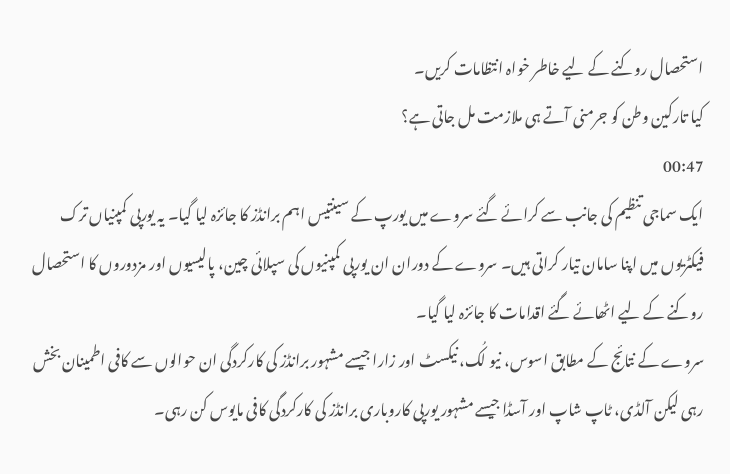استحصال روکنے کے لیے خاطر خواہ انتظامات کریں۔
کیا تارکین وطن کو جرمنی آتے ہی ملازمت مل جاتی ہے؟
00:47
ایک سماجی تنظیم کی جانب سے کرائے گئے سروے میں یورپ کے سینتیس اہم برانڈز کا جائزہ لیا گیا۔ یہ یورپی کمپنیاں ترک فیکٹریوں میں اپنا سامان تیار کراتی ہیں۔ سروے کے دوران ان یورپی کمپنیوں کی سپلائی چین، پالیسیوں اور مزدوروں کا استحصال روکنے کے لیے اٹھائے گئے اقدامات کا جائزہ لیا گیا۔
سروے کے نتائج کے مطابق اسوس، نیو لُک، نیکسٹ اور زارا جیسے مشہور برانڈز کی کارکردگی ان حوالوں سے کافی اطمینان بخش رہی لیکن آلڈی، ٹاپ شاپ اور آسڈا جیسے مشہور یورپی کاروباری برانڈز کی کارکردگی کافی مایوس کن رہی۔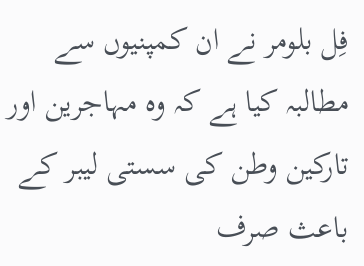فِل بلومر نے ان کمپنیوں سے مطالبہ کیا ہے کہ وہ مہاجرین اور تارکین وطن کی سستی لیبر کے باعث صرف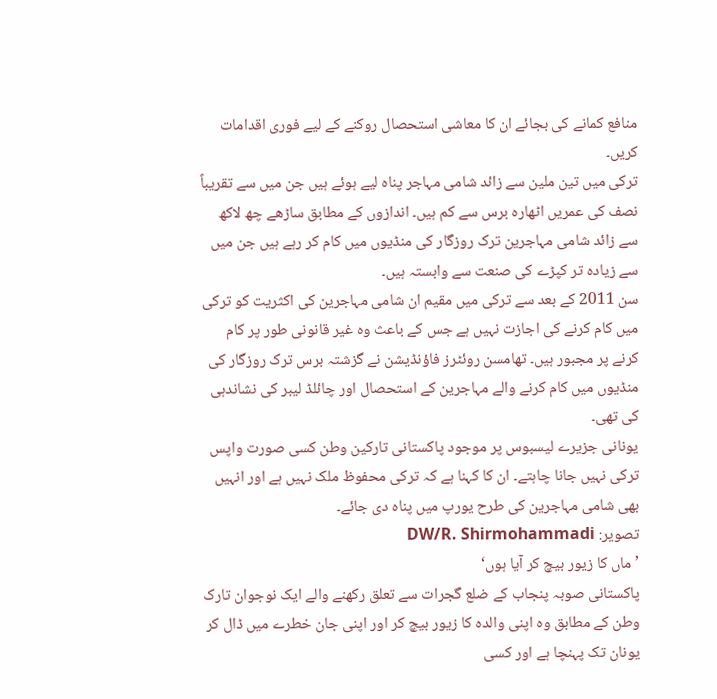منافع کمانے کی بجائے ان کا معاشی استحصال روکنے کے لیے فوری اقدامات کریں۔
ترکی میں تین ملین سے زائد شامی مہاجر پناہ لیے ہوئے ہیں جن میں سے تقریباً نصف کی عمریں اٹھارہ برس سے کم ہیں۔ اندازوں کے مطابق ساڑھے چھ لاکھ سے زائد شامی مہاجرین ترک روزگار کی منڈیوں میں کام کر رہے ہیں جن میں سے زیادہ تر کپڑے کی صنعت سے وابستہ ہیں۔
سن 2011 کے بعد سے ترکی میں مقیم ان شامی مہاجرین کی اکثریت کو ترکی میں کام کرنے کی اجازت نہیں ہے جس کے باعث وہ غیر قانونی طور پر کام کرنے پر مجبور ہیں۔ تھامسن روئٹرز فاؤنڈیشن نے گزشتہ برس ترک روزگار کی منڈیوں میں کام کرنے والے مہاجرین کے استحصال اور چائلڈ لیبر کی نشاندہی کی تھی۔
یونانی جزیرے لیسبوس پر موجود پاکستانی تارکین وطن کسی صورت واپس ترکی نہیں جانا چاہتے۔ ان کا کہنا ہے کہ ترکی محفوظ ملک نہیں ہے اور انہیں بھی شامی مہاجرین کی طرح یورپ میں پناہ دی جائے۔
تصویر: DW/R. Shirmohammadi
’ماں کا زیور بیچ کر آیا ہوں‘
پاکستانی صوبہ پنجاب کے ضلع گجرات سے تعلق رکھنے والے ایک نوجوان تارک وطن کے مطابق وہ اپنی والدہ کا زیور بیچ کر اور اپنی جان خطرے میں ڈال کر یونان تک پہنچا ہے اور کسی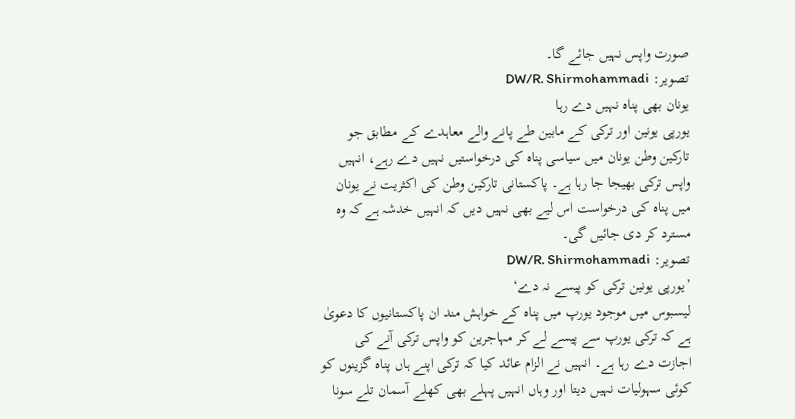صورت واپس نہیں جائے گا۔
تصویر: DW/R. Shirmohammadi
یونان بھی پناہ نہیں دے رہا
یورپی یونین اور ترکی کے مابین طے پانے والے معاہدے کے مطابق جو تارکین وطن یونان میں سیاسی پناہ کی درخواستیں نہیں دے رہے، انہیں واپس ترکی بھیجا جا رہا ہے۔ پاکستانی تارکین وطن کی اکثریت نے یونان میں پناہ کی درخواست اس لیے بھی نہیں دیں کہ انہیں خدشہ ہے کہ وہ مسترد کر دی جائیں گی۔
تصویر: DW/R. Shirmohammadi
’یورپی یونین ترکی کو پیسے نہ دے‘
لیسبوس میں موجود یورپ میں پناہ کے خواہش مند ان پاکستانیوں کا دعویٰ ہے کہ ترکی یورپ سے پیسے لے کر مہاجرین کو واپس ترکی آنے کی اجازت دے رہا ہے۔ انہیں نے الزام عائد کیا کہ ترکی اپنے ہاں پناہ گزینوں کو کوئی سہولیات نہیں دیتا اور وہاں انہیں پہلے بھی کھلے آسمان تلے سونا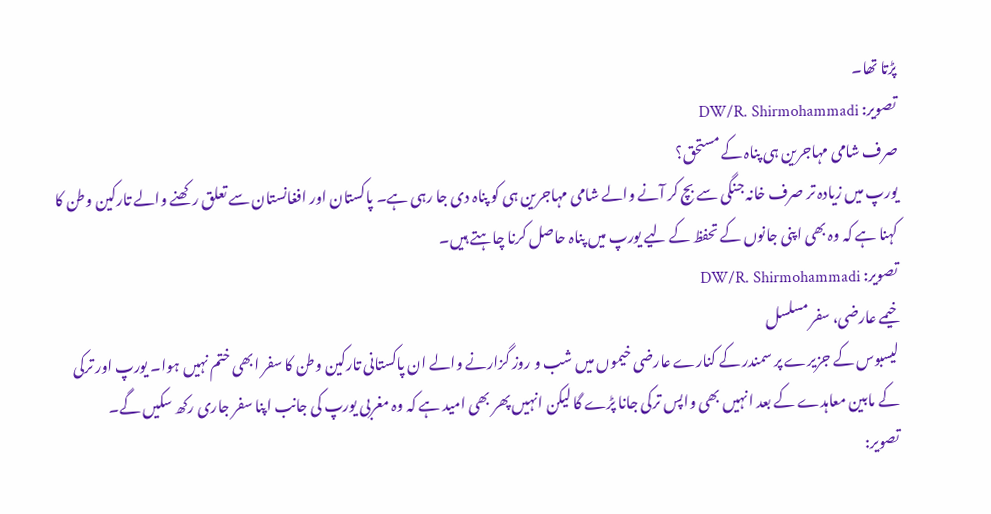پڑتا تھا۔
تصویر: DW/R. Shirmohammadi
صرف شامی مہاجرین ہی پناہ کے مستحق؟
یورپ میں زیادہ تر صرف خانہ جنگی سے بچ کر آنے والے شامی مہاجرین ہی کو پناہ دی جا رہی ہے۔ پاکستان اور افغانستان سے تعلق رکھنے والے تارکین وطن کا کہنا ہے کہ وہ بھی اپنی جانوں کے تحفظ کے لیے یورپ میں پناہ حاصل کرنا چاہتے ہیں۔
تصویر: DW/R. Shirmohammadi
خیمے عارضی، سفر مسلسل
لیسبوس کے جزیرے پر سمندر کے کنارے عارضی خیموں میں شب و روز گزارنے والے ان پاکستانی تارکین وطن کا سفر ابھی ختم نہیں ہوا۔ یورپ اور ترکی کے مابین معاہدے کے بعد انہیں بھی واپس ترکی جانا پڑے گا لیکن انہیں پھر بھی امید ہے کہ وہ مغربی یورپ کی جانب اپنا سفر جاری رکھ سکیں گے۔
تصویر: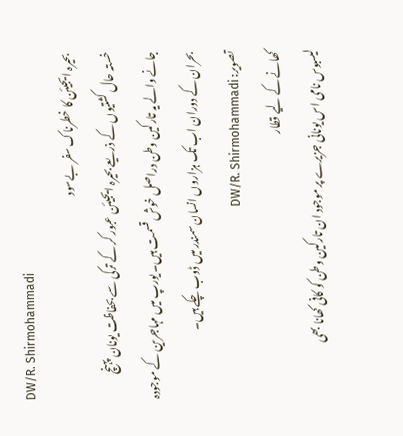DW/R. Shirmohammadi
بحیرہ ایجیئن کا خطرناک سفر بےسود
خستہ حال کشتیوں کے ذریعے بحیرہ ایجیئن عبور کر کے ترکی سے بحفاظت یونان پہنچ جانے والے یہ تارکین وطن دراصل خوش قسمت ہیں۔ یورپ میں مہاجرین کے موجودہ بحران کے دوران اب تک ہزاروں انسان سمندر میں ڈوب چکے ہیں۔
تصویر: DW/R. Shirmohammadi
کھانے کے لیے قطار
لیسبوس نامی اس یونانی جزیرے پر موجود ان تارکین وطن کو کافی کھانا بھی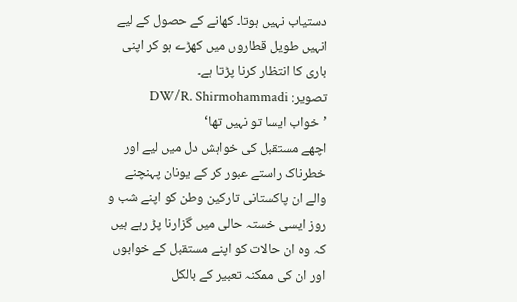دستیاب نہیں ہوتا۔ کھانے کے حصول کے لیے انہیں طویل قطاروں میں کھڑے ہو کر اپنی باری کا انتظار کرنا پڑتا ہے۔
تصویر: DW/R. Shirmohammadi
’خواب ایسا تو نہیں تھا‘
اچھے مستقبل کی خواہش دل میں لیے اور خطرناک راستے عبور کر کے یونان پہنچنے والے ان پاکستانی تارکین وطن کو اپنے شب و روز ایسی خستہ حالی میں گزارنا پڑ رہے ہیں کہ وہ ان حالات کو اپنے مستقبل کے خوابوں اور ان کی ممکنہ تعبیر کے بالکل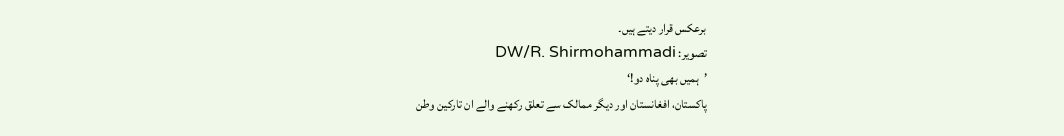برعکس قرار دیتے ہیں۔
تصویر: DW/R. Shirmohammadi
’ہمیں بھی پناہ دو!‘
پاکستان، افغانستان اور دیگر ممالک سے تعلق رکھنے والے ان تارکین وطن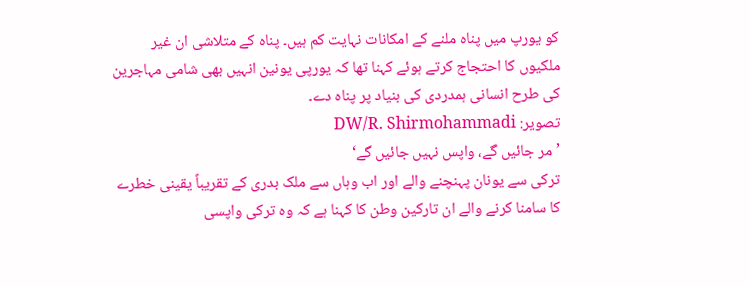کو یورپ میں پناہ ملنے کے امکانات نہایت کم ہیں۔ پناہ کے متلاشی ان غیر ملکیوں کا احتجاج کرتے ہوئے کہنا تھا کہ یورپی یونین انہیں بھی شامی مہاجرین کی طرح انسانی ہمدردی کی بنیاد پر پناہ دے۔
تصویر: DW/R. Shirmohammadi
’مر جائیں گے، واپس نہیں جائیں گے‘
ترکی سے یونان پہنچنے والے اور اب وہاں سے ملک بدری کے تقریباً یقینی خطرے کا سامنا کرنے والے ان تارکین وطن کا کہنا ہے کہ وہ ترکی واپسی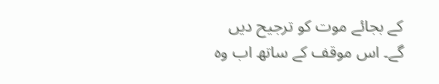کے بجائے موت کو ترجیح دیں گے۔ اس موقف کے ساتھ اب وہ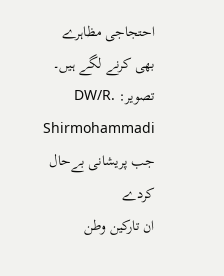احتجاجی مظاہرے بھی کرنے لگے ہیں۔
تصویر: DW/R. Shirmohammadi
جب پریشانی بےحال کردے
ان تارکین وطن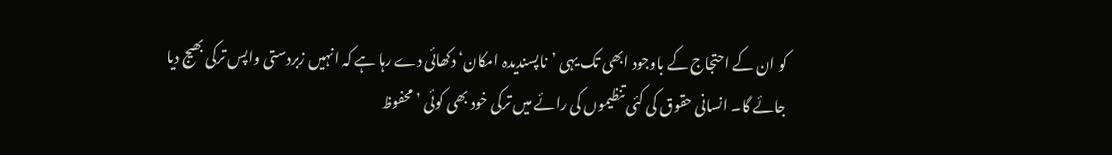کو ان کے احتجاج کے باوجود ابھی تک یہی ’ناپسندیدہ امکان‘ دکھائی دے رہا ہے کہ انہیں زبردستی واپس ترکی بھیج دیا جائے گا۔ انسانی حقوق کی کئی تنظیموں کی رائے میں ترکی خود بھی کوئی ’محفوظ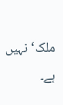ملک‘ نہیں ہے۔